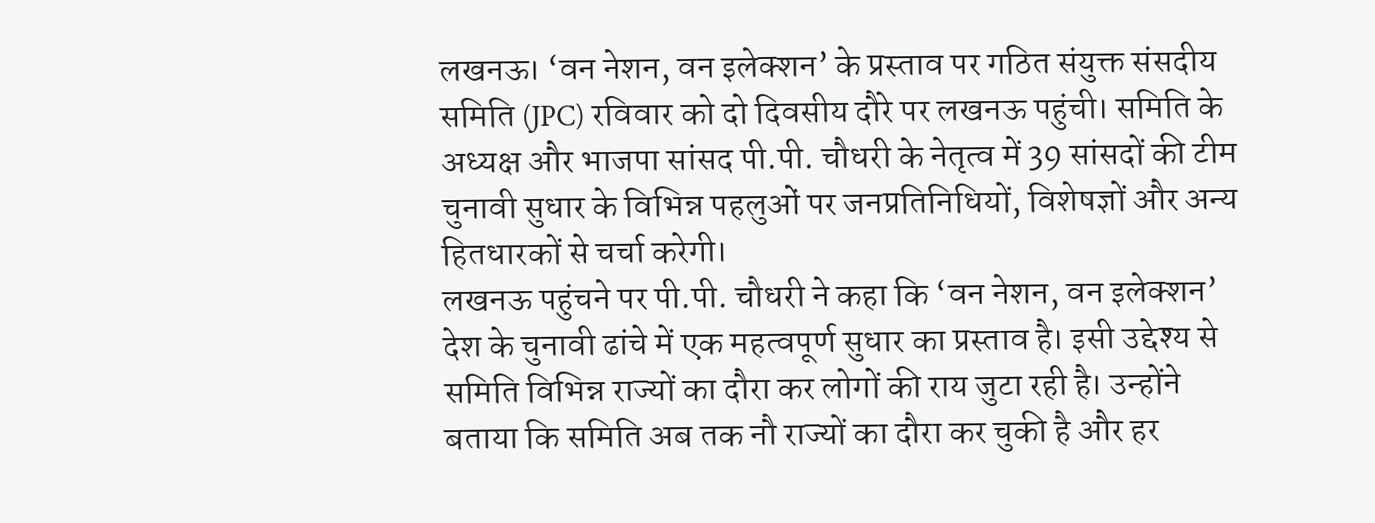लखनऊ। ‘वन नेशन, वन इलेक्शन’ के प्रस्ताव पर गठित संयुक्त संसदीय समिति (JPC) रविवार को दो दिवसीय दौरे पर लखनऊ पहुंची। समिति के अध्यक्ष और भाजपा सांसद पी.पी. चौधरी के नेतृत्व में 39 सांसदों की टीम चुनावी सुधार के विभिन्न पहलुओं पर जनप्रतिनिधियों, विशेषज्ञों और अन्य हितधारकों से चर्चा करेगी।
लखनऊ पहुंचने पर पी.पी. चौधरी ने कहा कि ‘वन नेशन, वन इलेक्शन’ देश के चुनावी ढांचे में एक महत्वपूर्ण सुधार का प्रस्ताव है। इसी उद्देश्य से समिति विभिन्न राज्यों का दौरा कर लोगों की राय जुटा रही है। उन्होंने बताया कि समिति अब तक नौ राज्यों का दौरा कर चुकी है और हर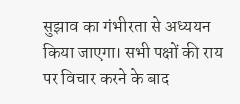सुझाव का गंभीरता से अध्ययन किया जाएगा। सभी पक्षों की राय पर विचार करने के बाद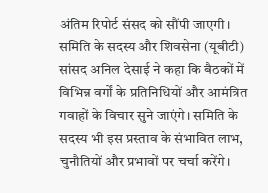अंतिम रिपोर्ट संसद को सौंपी जाएगी।
समिति के सदस्य और शिवसेना (यूबीटी) सांसद अनिल देसाई ने कहा कि बैठकों में विभिन्न वर्गों के प्रतिनिधियों और आमंत्रित गवाहों के विचार सुने जाएंगे। समिति के सदस्य भी इस प्रस्ताव के संभावित लाभ, चुनौतियों और प्रभावों पर चर्चा करेंगे।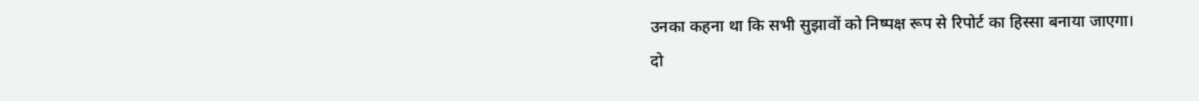उनका कहना था कि सभी सुझावों को निष्पक्ष रूप से रिपोर्ट का हिस्सा बनाया जाएगा।
दो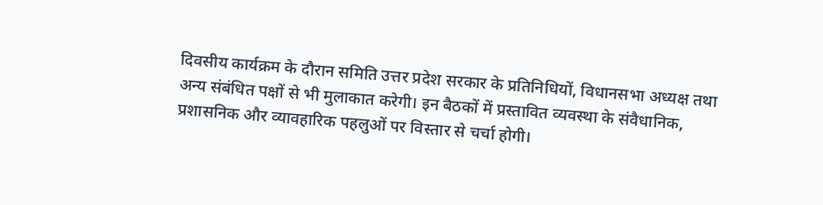दिवसीय कार्यक्रम के दौरान समिति उत्तर प्रदेश सरकार के प्रतिनिधियों, विधानसभा अध्यक्ष तथा अन्य संबंधित पक्षों से भी मुलाकात करेगी। इन बैठकों में प्रस्तावित व्यवस्था के संवैधानिक, प्रशासनिक और व्यावहारिक पहलुओं पर विस्तार से चर्चा होगी।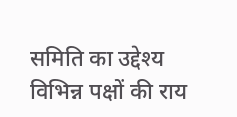समिति का उद्देश्य विभिन्न पक्षों की राय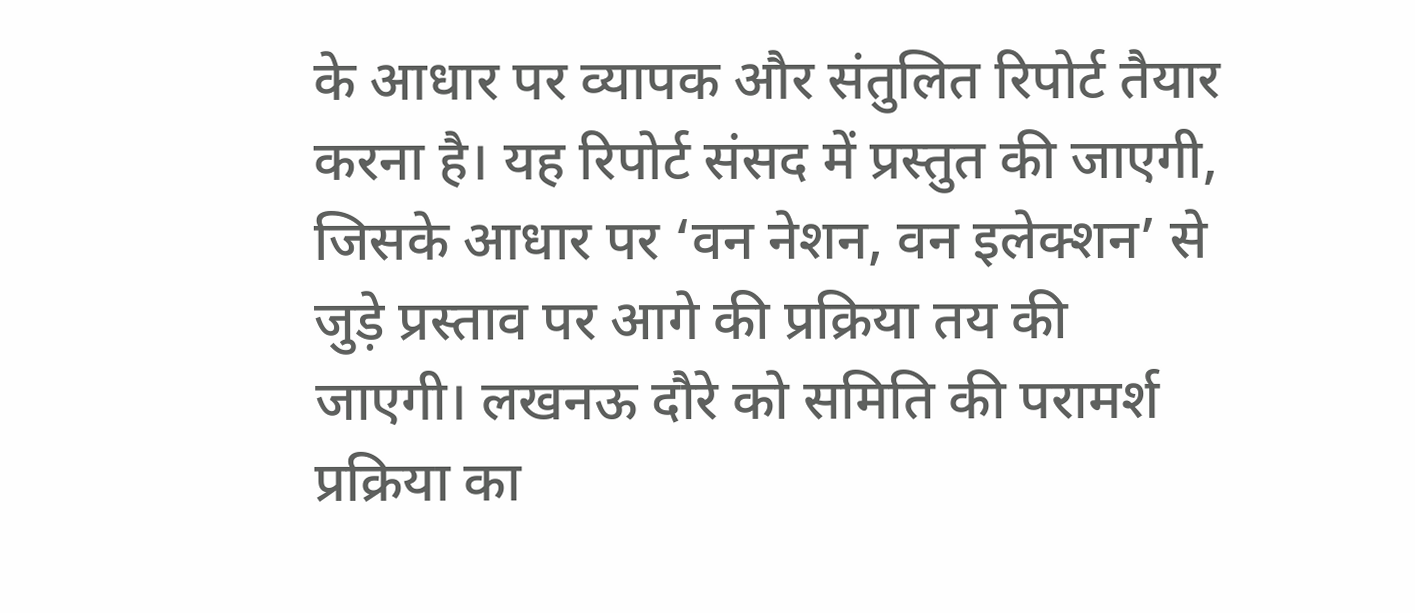के आधार पर व्यापक और संतुलित रिपोर्ट तैयार करना है। यह रिपोर्ट संसद में प्रस्तुत की जाएगी, जिसके आधार पर ‘वन नेशन, वन इलेक्शन’ से जुड़े प्रस्ताव पर आगे की प्रक्रिया तय की जाएगी। लखनऊ दौरे को समिति की परामर्श प्रक्रिया का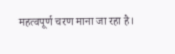महत्वपूर्ण चरण माना जा रहा है।